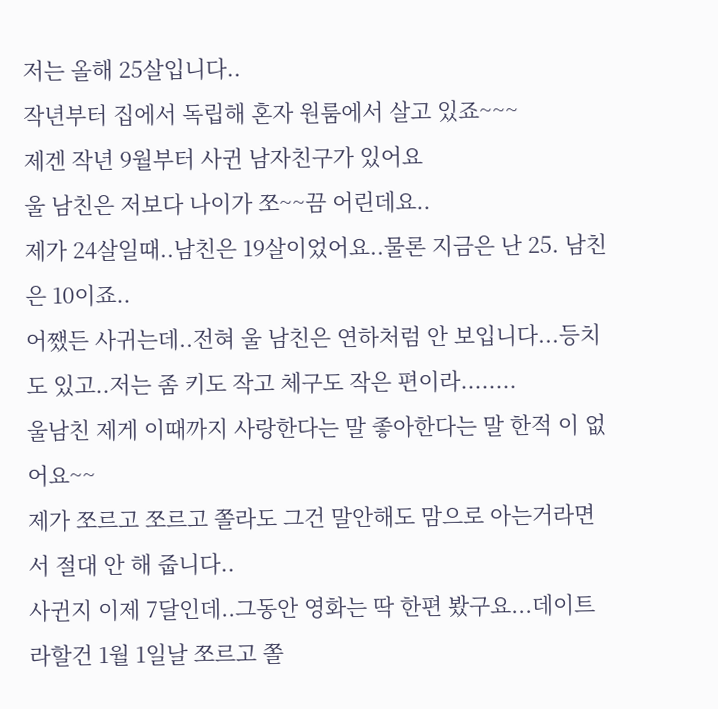저는 올해 25살입니다..
작년부터 집에서 독립해 혼자 원룸에서 살고 있죠~~~
제겐 작년 9월부터 사귄 남자친구가 있어요
울 남친은 저보다 나이가 쪼~~끔 어린데요..
제가 24살일때..남친은 19살이었어요..물론 지금은 난 25. 남친은 10이죠..
어쨌든 사귀는데..전혀 울 남친은 연하처럼 안 보입니다...등치도 있고..저는 좀 키도 작고 체구도 작은 편이라........
울남친 제게 이때까지 사랑한다는 말 좋아한다는 말 한적 이 없어요~~
제가 쪼르고 쪼르고 쫄라도 그건 말안해도 맘으로 아는거라면서 절대 안 해 줍니다..
사귄지 이제 7달인데..그동안 영화는 딱 한편 봤구요...데이트라할건 1월 1일날 쪼르고 쫄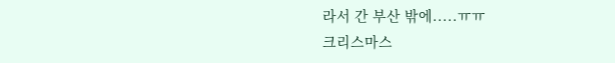라서 간 부산 밖에.....ㅠㅠ
크리스마스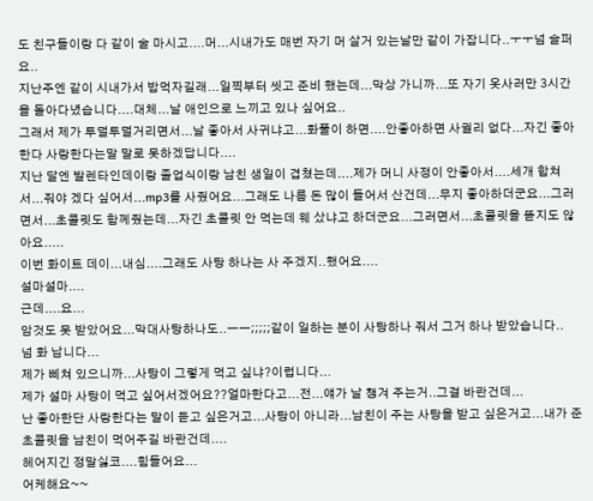도 친구들이랑 다 같이 술 마시고....머...시내가도 매번 자기 머 살거 있는날만 같이 가잡니다..ㅜㅜ넘 슬퍼요..
지난주엔 같이 시내가서 밥먹자길래...일찍부터 씻고 준비 했는데...막상 가니까...또 자기 옷사러만 3시간을 돌아다녔습니다....대체...날 애인으로 느끼고 있나 싶어요..
그래서 제가 투덜투덜거리면서...날 좋아서 사귀냐고...화풀이 하면....안좋아하면 사귈리 없다...자긴 좋아한다 사랑한다는말 말로 못하겠답니다....
지난 달엔 발렌타인데이랑 졸업식이랑 남친 생일이 겹쳤는데....제가 머니 사정이 안좋아서....세개 합쳐서...줘야 겠다 싶어서...mp3를 사줬어요...그래도 나름 돈 많이 들어서 산건데...무지 좋아하더군요...그러면서...초콜릿도 함께줬는데...자긴 초콜릿 안 먹는데 웨 샀냐고 하더군요...그러면서...초콜릿을 뜯지도 않아요.....
이번 화이트 데이...내심....그래도 사탕 하나는 사 주겠지..했어요....
설마설마....
근데....요...
암것도 못 받았어요...막대사탕하나도..ㅡㅡ;;;;;같이 일하는 분이 사탕하나 줘서 그거 하나 받았습니다..
넘 화 납니다...
제가 삐쳐 있으니까...사탕이 그렇게 먹고 싶냐?이럽니다...
제가 설마 사탕이 먹고 싶어서겠어요??얼마한다고...전...얘가 날 챙겨 주는거..그걸 바란건데...
난 좋아한단 사랑한다는 말이 듣고 싶은거고...사탕이 아니라...남친이 주는 사탕을 받고 싶은거고...내가 준 초콜릿을 남친이 먹어주길 바란건데....
헤어지긴 정말싫코....힘들어요...
어케해요~~